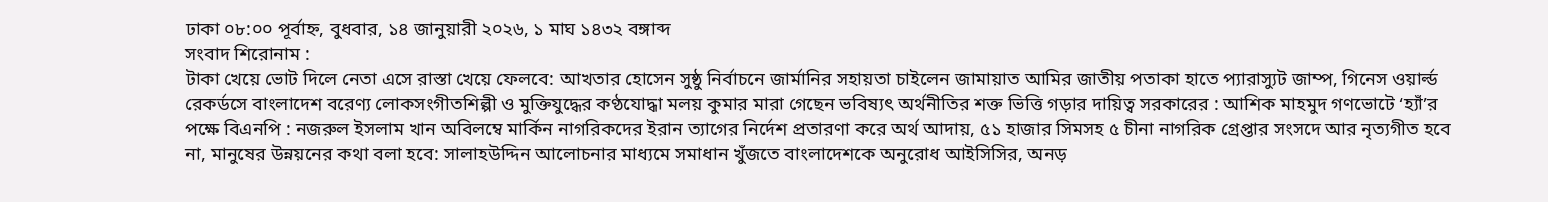ঢাকা ০৮:০০ পূর্বাহ্ন, বুধবার, ১৪ জানুয়ারী ২০২৬, ১ মাঘ ১৪৩২ বঙ্গাব্দ
সংবাদ শিরোনাম :
টাকা খেয়ে ভোট দিলে নেতা এসে রাস্তা খেয়ে ফেলবে: আখতার হোসেন সুষ্ঠু নির্বাচনে জার্মানির সহায়তা চাইলেন জামায়াত আমির জাতীয় পতাকা হাতে প্যারাস্যুট জাম্প, গিনেস ওয়ার্ল্ড রেকর্ডসে বাংলাদেশ বরেণ্য লোকসংগীতশিল্পী ও মুক্তিযুদ্ধের কণ্ঠযোদ্ধা মলয় কুমার মারা গেছেন ভবিষ্যৎ অর্থনীতির শক্ত ভিত্তি গড়ার দায়িত্ব সরকারের : আশিক মাহমুদ গণভোটে ‘হ্যাঁ’র পক্ষে বিএনপি : নজরুল ইসলাম খান অবিলম্বে মার্কিন নাগরিকদের ইরান ত্যাগের নির্দেশ প্রতারণা করে অর্থ আদায়, ৫১ হাজার সিমসহ ৫ চীনা নাগরিক গ্রেপ্তার সংসদে আর নৃত্যগীত হবে না, মানুষের উন্নয়নের কথা বলা হবে: সালাহউদ্দিন আলোচনার মাধ্যমে সমাধান খুঁজতে বাংলাদেশকে অনুরোধ আইসিসির, অনড়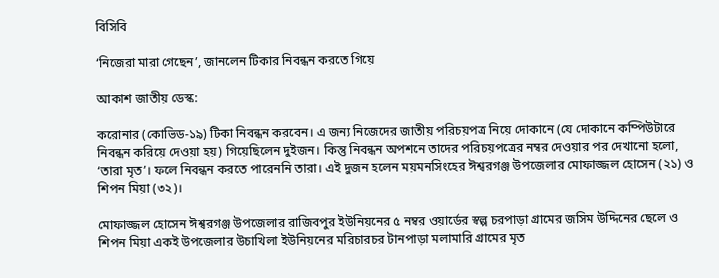বিসিবি

‘নিজেরা মারা গেছেন’, জানলেন টিকার নিবন্ধন করতে গিয়ে

আকাশ জাতীয় ডেস্ক:

করোনার (কোভিড-১৯) টিকা নিবন্ধন করবেন। এ জন্য নিজেদের জাতীয় পরিচয়পত্র নিয়ে দোকানে (যে দোকানে কম্পিউটারে নিবন্ধন করিয়ে দেওয়া হয়) গিয়েছিলেন দুইজন। কিন্তু নিবন্ধন অপশনে তাদের পরিচয়পত্রের নম্বর দেওয়ার পর দেখানো হলো, ‘তারা মৃত’। ফলে নিবন্ধন করতে পারেননি তারা। এই দুজন হলেন ময়মনসিংহের ঈশ্বরগঞ্জ উপজেলার মোফাজ্জল হোসেন (২১) ও শিপন মিয়া (৩২)।

মোফাজ্জল হোসেন ঈশ্বরগঞ্জ উপজেলার রাজিবপুর ইউনিয়নের ৫ নম্বর ওয়ার্ডের স্বল্প চরপাড়া গ্রামের জসিম উদ্দিনের ছেলে ও শিপন মিয়া একই উপজেলার উচাখিলা ইউনিয়নের মরিচারচর টানপাড়া মলামারি গ্রামের মৃত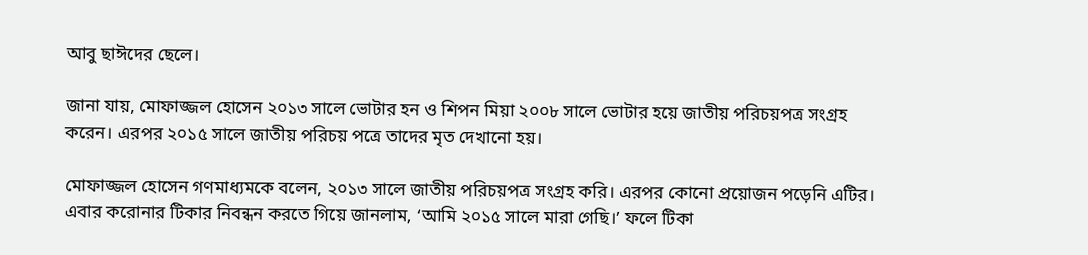আবু ছাঈদের ছেলে।

জানা যায়, মোফাজ্জল হোসেন ২০১৩ সালে ভোটার হন ও শিপন মিয়া ২০০৮ সালে ভোটার হয়ে জাতীয় পরিচয়পত্র সংগ্রহ করেন। এরপর ২০১৫ সালে জাতীয় পরিচয় পত্রে তাদের মৃত দেখানো হয়।

মোফাজ্জল হোসেন গণমাধ্যমকে বলেন, ২০১৩ সালে জাতীয় পরিচয়পত্র সংগ্রহ করি। এরপর কোনো প্রয়োজন পড়েনি এটির। এবার করোনার টিকার নিবন্ধন করতে গিয়ে জানলাম, ‘আমি ২০১৫ সালে মারা গেছি।’ ফলে টিকা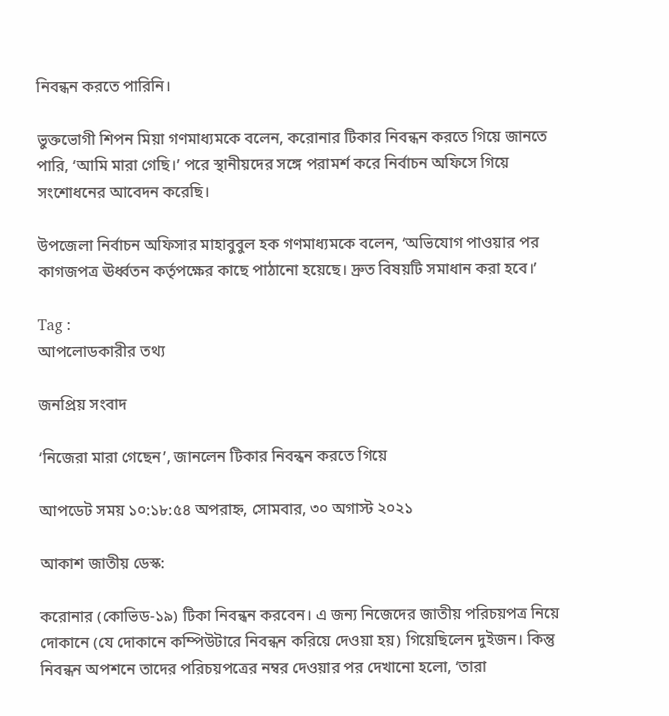নিবন্ধন করতে পারিনি।

ভুক্তভোগী শিপন মিয়া গণমাধ্যমকে বলেন, করোনার টিকার নিবন্ধন করতে গিয়ে জানতে পারি, ‘আমি মারা গেছি।’ পরে স্থানীয়দের সঙ্গে পরামর্শ করে নির্বাচন অফিসে গিয়ে সংশোধনের আবেদন করেছি।

উপজেলা নির্বাচন অফিসার মাহাবুবুল হক গণমাধ্যমকে বলেন, ‘অভিযোগ পাওয়ার পর কাগজপত্র ঊর্ধ্বতন কর্তৃপক্ষের কাছে পাঠানো হয়েছে। দ্রুত বিষয়টি সমাধান করা হবে।’

Tag :
আপলোডকারীর তথ্য

জনপ্রিয় সংবাদ

‘নিজেরা মারা গেছেন’, জানলেন টিকার নিবন্ধন করতে গিয়ে

আপডেট সময় ১০:১৮:৫৪ অপরাহ্ন, সোমবার, ৩০ অগাস্ট ২০২১

আকাশ জাতীয় ডেস্ক:

করোনার (কোভিড-১৯) টিকা নিবন্ধন করবেন। এ জন্য নিজেদের জাতীয় পরিচয়পত্র নিয়ে দোকানে (যে দোকানে কম্পিউটারে নিবন্ধন করিয়ে দেওয়া হয়) গিয়েছিলেন দুইজন। কিন্তু নিবন্ধন অপশনে তাদের পরিচয়পত্রের নম্বর দেওয়ার পর দেখানো হলো, ‘তারা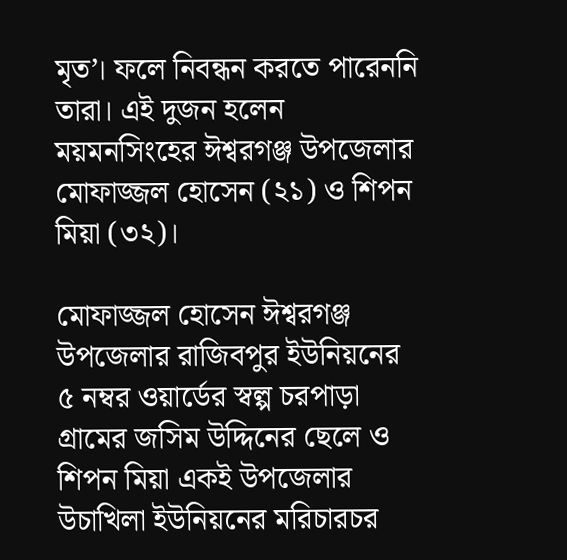মৃত’। ফলে নিবন্ধন করতে পারেননি তারা। এই দুজন হলেন ময়মনসিংহের ঈশ্বরগঞ্জ উপজেলার মোফাজ্জল হোসেন (২১) ও শিপন মিয়া (৩২)।

মোফাজ্জল হোসেন ঈশ্বরগঞ্জ উপজেলার রাজিবপুর ইউনিয়নের ৫ নম্বর ওয়ার্ডের স্বল্প চরপাড়া গ্রামের জসিম উদ্দিনের ছেলে ও শিপন মিয়া একই উপজেলার উচাখিলা ইউনিয়নের মরিচারচর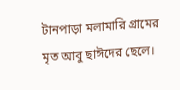টানপাড়া মলামারি গ্রামের মৃত আবু ছাঈদের ছেলে।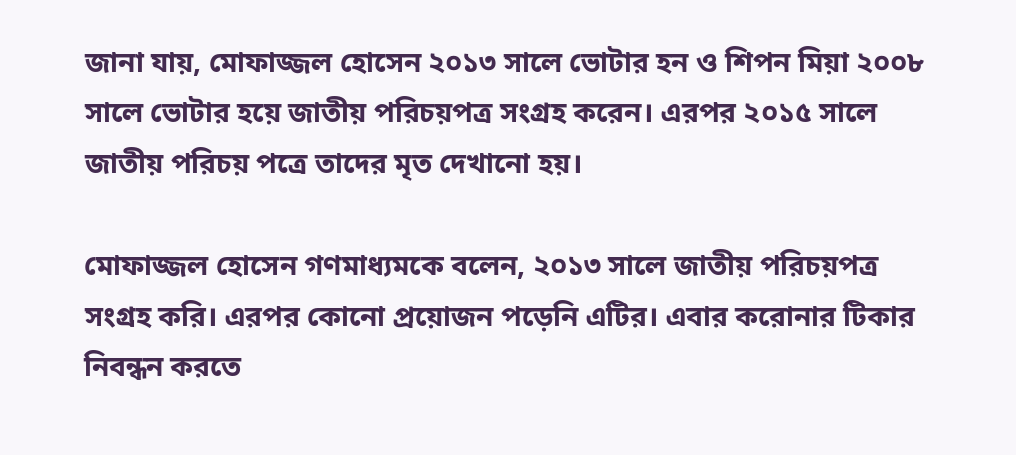জানা যায়, মোফাজ্জল হোসেন ২০১৩ সালে ভোটার হন ও শিপন মিয়া ২০০৮ সালে ভোটার হয়ে জাতীয় পরিচয়পত্র সংগ্রহ করেন। এরপর ২০১৫ সালে জাতীয় পরিচয় পত্রে তাদের মৃত দেখানো হয়।

মোফাজ্জল হোসেন গণমাধ্যমকে বলেন, ২০১৩ সালে জাতীয় পরিচয়পত্র সংগ্রহ করি। এরপর কোনো প্রয়োজন পড়েনি এটির। এবার করোনার টিকার নিবন্ধন করতে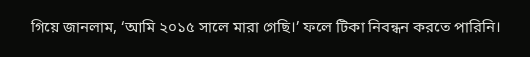গিয়ে জানলাম, ‘আমি ২০১৫ সালে মারা গেছি।’ ফলে টিকা নিবন্ধন করতে পারিনি।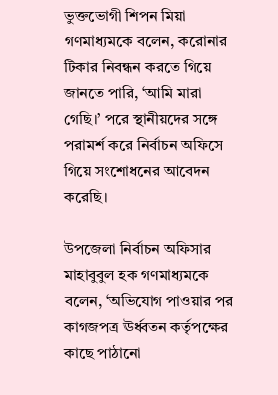ভুক্তভোগী শিপন মিয়া গণমাধ্যমকে বলেন, করোনার টিকার নিবন্ধন করতে গিয়ে জানতে পারি, ‘আমি মারা গেছি।’ পরে স্থানীয়দের সঙ্গে পরামর্শ করে নির্বাচন অফিসে গিয়ে সংশোধনের আবেদন করেছি।

উপজেলা নির্বাচন অফিসার মাহাবুবুল হক গণমাধ্যমকে বলেন, ‘অভিযোগ পাওয়ার পর কাগজপত্র ঊর্ধ্বতন কর্তৃপক্ষের কাছে পাঠানো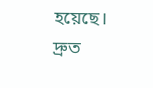হয়েছে। দ্রুত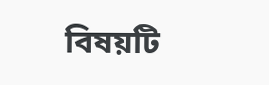বিষয়টি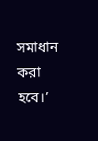সমাধান করা হবে।’